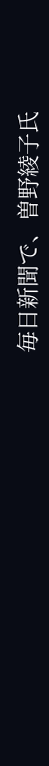毎日新聞で、曽野綾子氏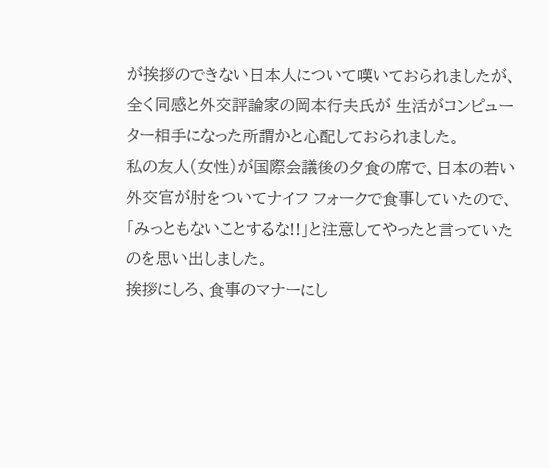が挨拶のできない日本人について嘆いておられましたが、全く同感と外交評論家の岡本行夫氏が 生活がコンピューター相手になった所謂かと心配しておられました。
私の友人(女性)が国際会議後の夕食の席で、日本の若い外交官が肘をついてナイフ フォークで食事していたので、「みっともないことするな!!」と注意してやったと言っていたのを思い出しました。
挨拶にしろ、食事のマナーにし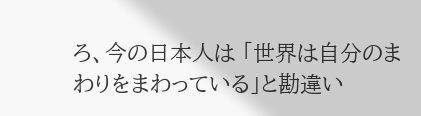ろ、今の日本人は 「世界は自分のまわりをまわっている」と勘違い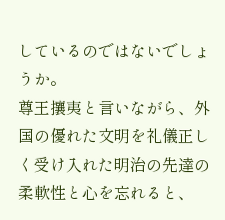しているのではないでしょうか。
尊王攘夷と言いながら、外国の優れた文明を礼儀正しく受け入れた明治の先達の柔軟性と心を忘れると、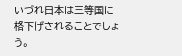いづれ日本は三等国に格下げされることでしょう。